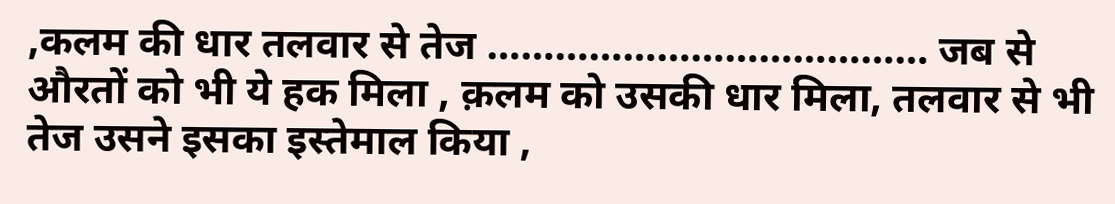,कलम की धार तलवार से तेज ………………………………… जब से औरतों को भी ये हक मिला , क़लम को उसकी धार मिला, तलवार से भी तेज उसने इसका इस्तेमाल किया ,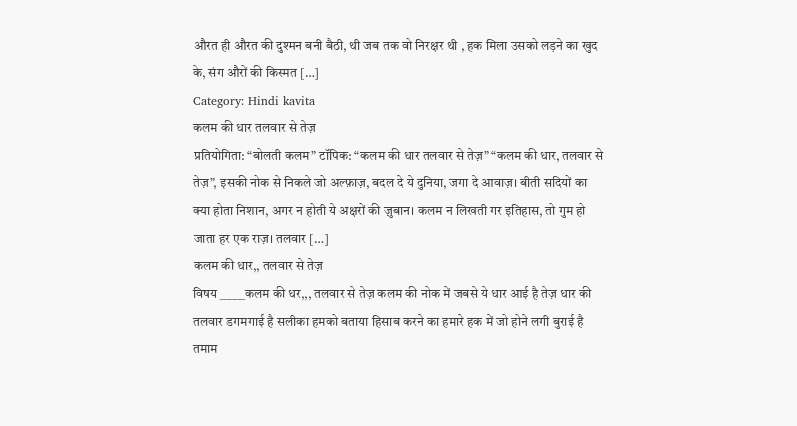औरत ही औरत की दुश्मन बनी बैठी, थी जब तक वो निरक्षर थी , हक मिला उसको लड़ने का खुद के, संग औरों की किस्मत […]
Category: Hindi kavita
कलम की धार तलवार से तेज़
प्रतियोगिता: “बोलती कलम” टॉपिक: “कलम की धार तलवार से तेज़” “कलम की धार, तलवार से तेज़”, इसकी नोक से निकले जो अल्फ़ाज़, बदल दे ये दुनिया, जगा दे आवाज़। बीती सदियों का क्या होता निशान, अगर न होती ये अक्षरों की ज़ुबान। कलम न लिखती गर इतिहास, तो गुम हो जाता हर एक राज़। तलवार […]
कलम की धार,, तलवार से तेज़
विषय _____कलम की धर,,, तलवार से तेज़ कलम की नोक में जबसे ये धार आई है तेज़ धार की तलवार डगमगाई है सलीका हमको बताया हिसाब करने का हमारे हक में जो होने लगी बुराई है तमाम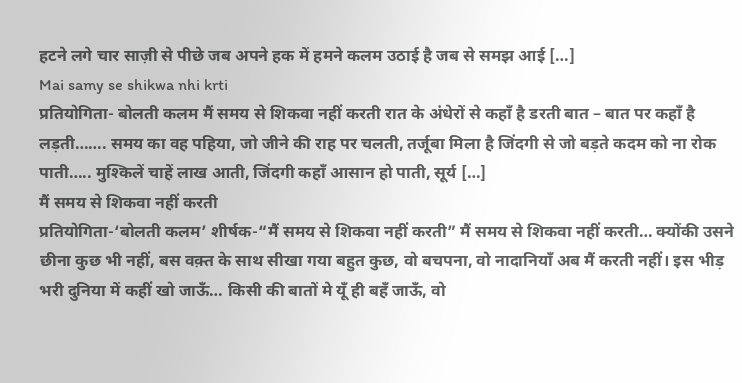हटने लगे चार साज़ी से पीछे जब अपने हक में हमने कलम उठाई है जब से समझ आई […]
Mai samy se shikwa nhi krti
प्रतियोगिता- बोलती कलम मैं समय से शिकवा नहीं करती रात के अंधेरों से कहाँ है डरती बात – बात पर कहाँ है लड़ती……. समय का वह पहिया, जो जीने की राह पर चलती, तर्जूबा मिला है जिंदगी से जो बड़ते कदम को ना रोक पाती….. मुश्किलें चाहें लाख आती, जिंदगी कहाँ आसान हो पाती, सूर्य […]
मैं समय से शिकवा नहीं करती
प्रतियोगिता-‘बोलती कलम’ शीर्षक-“मैं समय से शिकवा नहीं करती” मैं समय से शिकवा नहीं करती… क्योंकी उसने छीना कुछ भी नहीं, बस वक़्त के साथ सीखा गया बहुत कुछ, वो बचपना, वो नादानियाँ अब मैं करती नहीं। इस भीड़ भरी दुनिया में कहीं खो जाऊँ… किसी की बातों मे यूँ ही बहँ जाऊँ, वो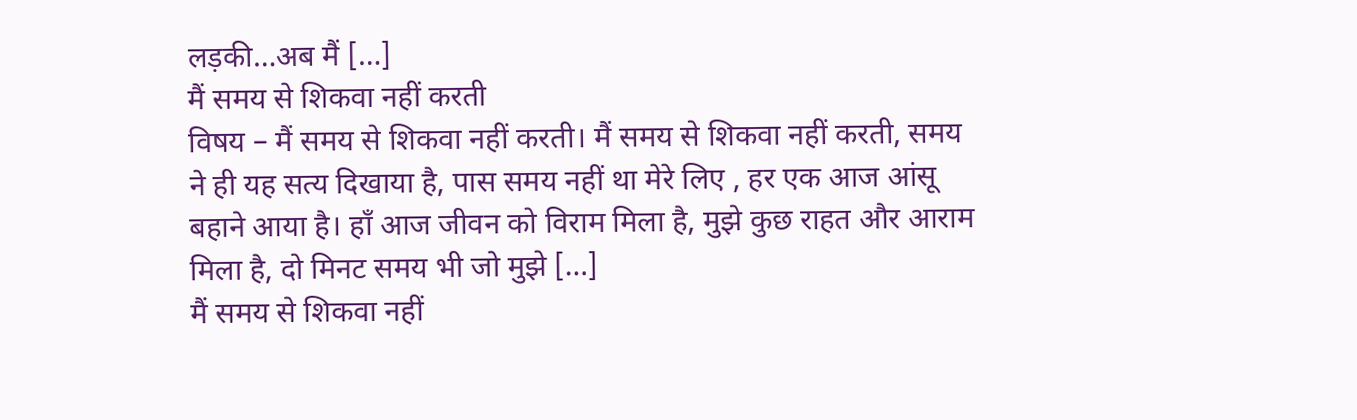लड़की…अब मैं […]
मैं समय से शिकवा नहीं करती
विषय – मैं समय से शिकवा नहीं करती। मैं समय से शिकवा नहीं करती, समय ने ही यह सत्य दिखाया है, पास समय नहीं था मेरे लिए , हर एक आज आंसू बहाने आया है। हाँ आज जीवन को विराम मिला है, मुझे कुछ राहत और आराम मिला है, दो मिनट समय भी जो मुझे […]
मैं समय से शिकवा नहीं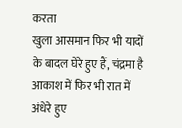करता
खुला आसमान फिर भी यादों के बादल घेरे हुए हैं, चंद्रमा है आकाश में फिर भी रात में अंधेरे हुए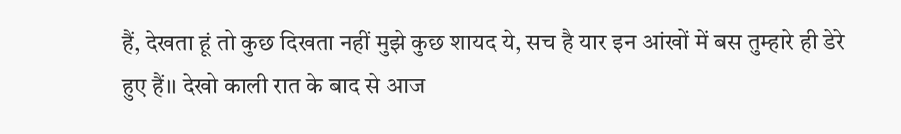हैं, देखता हूं तो कुछ दिखता नहीं मुझे कुछ शायद ये, सच है यार इन आंखों में बस तुम्हारे ही डेरे हुए हैं।। देखो काली रात के बाद से आज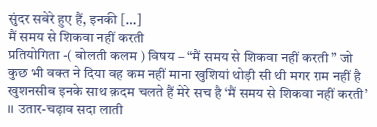सुंदर सबेरे हुए हैं, इनकी […]
मैं समय से शिकवा नहीं करती
प्रतियोगिता -( बोलती कलम ) विषय – “मैं समय से शिकवा नहीं करती ” जो कुछ भी वक्त ने दिया वह कम नहीं माना खुशियां थोड़ी सी थी मगर ग़म नहीं है खुशनसीब इनके साथ क़दम चलते हैं मेरे सच है ‘मैं समय से शिकवा नहीं करती’ ।। उतार-चढ़ाव सदा लाती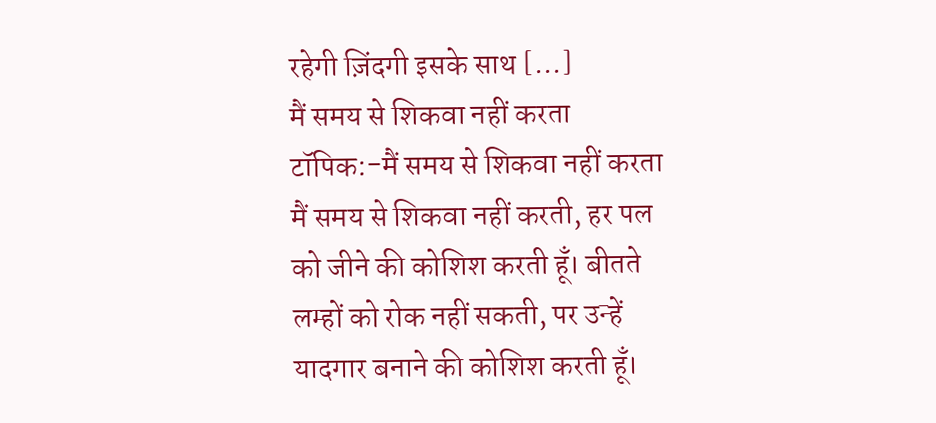रहेगी ज़िंदगी इसके साथ […]
मैं समय से शिकवा नहीं करता
टॉपिक:-मैं समय से शिकवा नहीं करता मैं समय से शिकवा नहीं करती, हर पल को जीने की कोशिश करती हूँ। बीतते लम्हों को रोक नहीं सकती, पर उन्हें यादगार बनाने की कोशिश करती हूँ।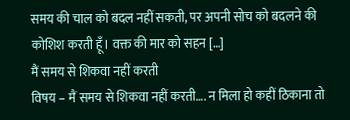समय की चाल को बदल नहीं सकती, पर अपनी सोच को बदलने की कोशिश करती हूँ। वक्त की मार को सहन […]
मैं समय से शिकवा नहीं करती
विषय – मैं समय से शिकवा नहीं करती…. न मिला हो कहीं ठिकाना तो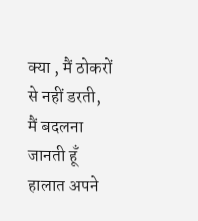क्या , मैं ठोकरों से नहीं डरती, मैं बदलना जानती हूँ हालात अपने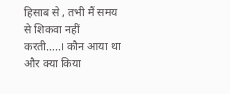हिसाब से , तभी मैं समय से शिकवा नहीं करती…..। कौन आया था और क्या किया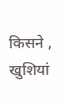किसने , खुशियां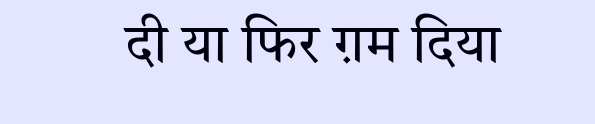दी या फिर ग़म दिया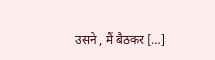उसने , मैं बैठकर […]